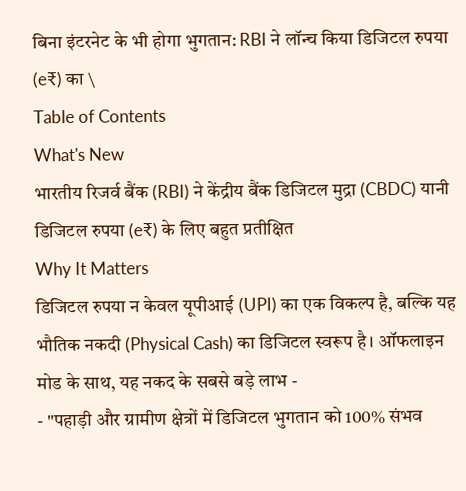बिना इंटरनेट के भी होगा भुगतान: RBI ने लॉन्च किया डिजिटल रुपया (e₹) का \
Table of Contents
What's New
भारतीय रिजर्व बैंक (RBI) ने केंद्रीय बैंक डिजिटल मुद्रा (CBDC) यानी डिजिटल रुपया (e₹) के लिए बहुत प्रतीक्षित
Why It Matters
डिजिटल रुपया न केवल यूपीआई (UPI) का एक विकल्प है, बल्कि यह भौतिक नकदी (Physical Cash) का डिजिटल स्वरूप है। ऑफलाइन मोड के साथ, यह नकद के सबसे बड़े लाभ -
- "पहाड़ी और ग्रामीण क्षेत्रों में डिजिटल भुगतान को 100% संभव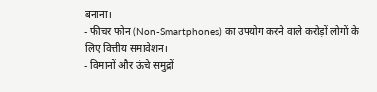बनाना।
- फीचर फोन (Non-Smartphones) का उपयोग करने वाले करोड़ों लोगों के लिए वित्तीय समावेशन।
- विमानों और ऊंचे समुद्रों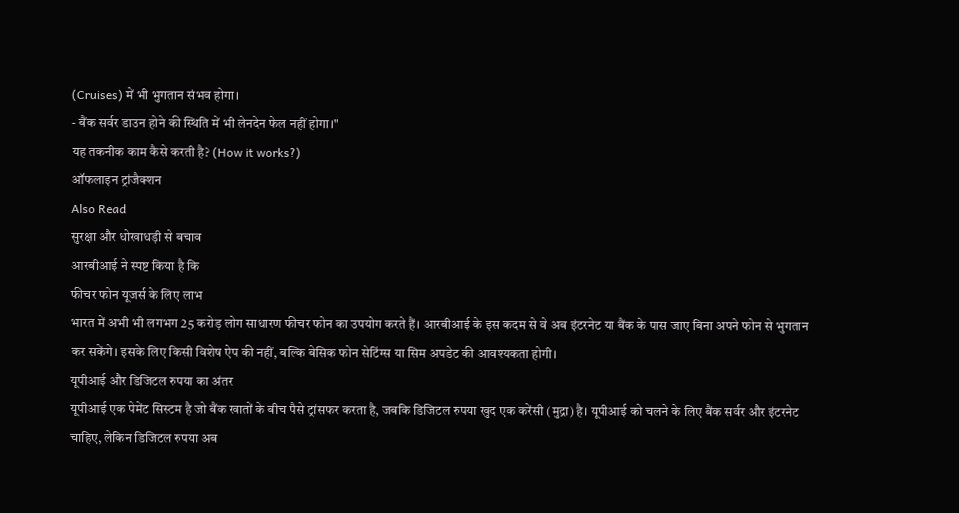(Cruises) में भी भुगतान संभव होगा।
- बैंक सर्वर डाउन होने की स्थिति में भी लेनदेन फेल नहीं होगा।"
यह तकनीक काम कैसे करती है? (How it works?)
ऑफलाइन ट्रांजैक्शन
Also Read
सुरक्षा और धोखाधड़ी से बचाव
आरबीआई ने स्पष्ट किया है कि
फीचर फोन यूजर्स के लिए लाभ
भारत में अभी भी लगभग 25 करोड़ लोग साधारण फीचर फोन का उपयोग करते हैं। आरबीआई के इस कदम से वे अब इंटरनेट या बैंक के पास जाए बिना अपने फोन से भुगतान कर सकेंगे। इसके लिए किसी विशेष ऐप की नहीं, बल्कि बेसिक फोन सेटिंग्स या सिम अपडेट की आवश्यकता होगी।
यूपीआई और डिजिटल रुपया का अंतर
यूपीआई एक पेमेंट सिस्टम है जो बैंक खातों के बीच पैसे ट्रांसफर करता है, जबकि डिजिटल रुपया खुद एक करेंसी (मुद्रा) है। यूपीआई को चलने के लिए बैंक सर्वर और इंटरनेट चाहिए, लेकिन डिजिटल रुपया अब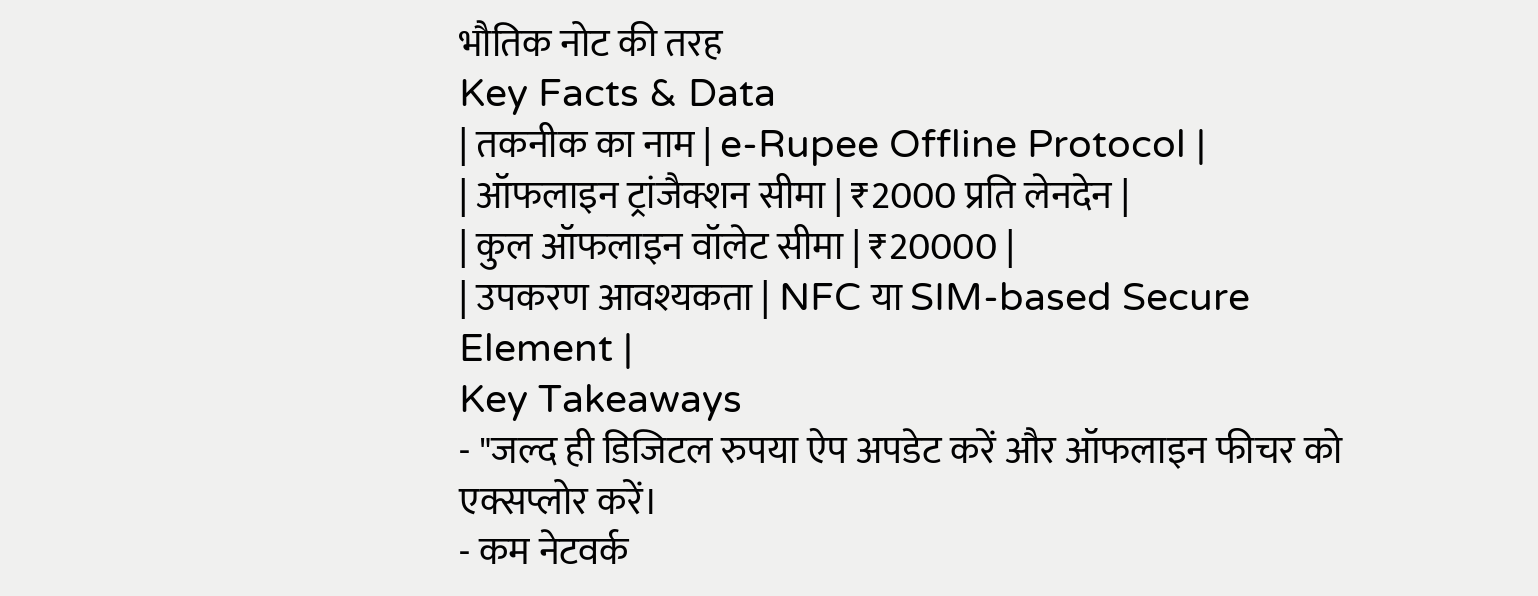भौतिक नोट की तरह
Key Facts & Data
| तकनीक का नाम | e-Rupee Offline Protocol |
| ऑफलाइन ट्रांजैक्शन सीमा | ₹2000 प्रति लेनदेन |
| कुल ऑफलाइन वॉलेट सीमा | ₹20000 |
| उपकरण आवश्यकता | NFC या SIM-based Secure Element |
Key Takeaways
- "जल्द ही डिजिटल रुपया ऐप अपडेट करें और ऑफलाइन फीचर को एक्सप्लोर करें।
- कम नेटवर्क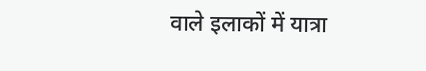वाले इलाकों में यात्रा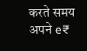करते समय अपने e₹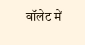वॉलेट में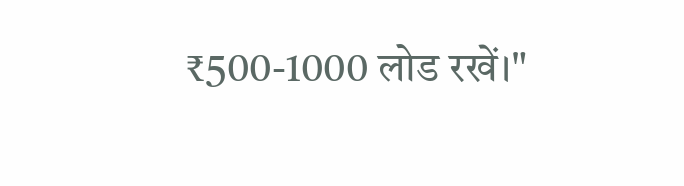₹500-1000 लोड रखें।"